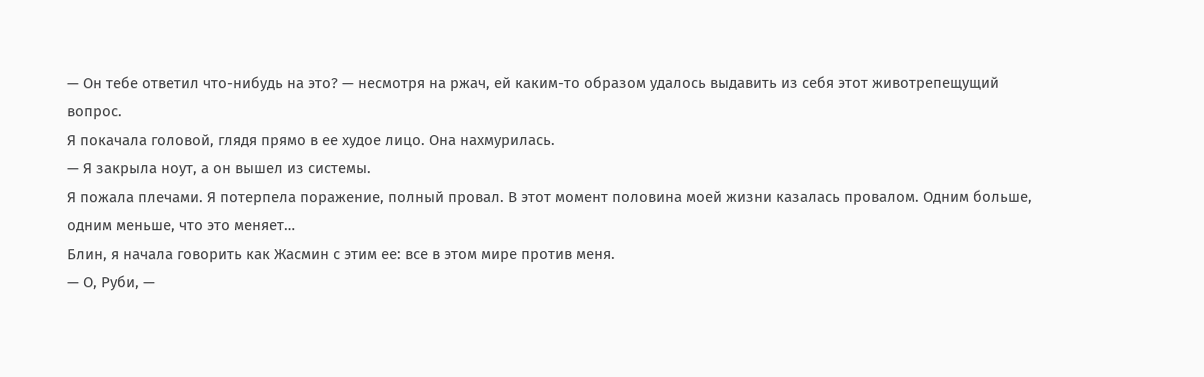— Он тебе ответил что-нибудь на это? — несмотря на ржач, ей каким-то образом удалось выдавить из себя этот животрепещущий вопрос.
Я покачала головой, глядя прямо в ее худое лицо. Она нахмурилась.
— Я закрыла ноут, а он вышел из системы.
Я пожала плечами. Я потерпела поражение, полный провал. В этот момент половина моей жизни казалась провалом. Одним больше, одним меньше, что это меняет…
Блин, я начала говорить как Жасмин с этим ее: все в этом мире против меня.
— О, Руби, —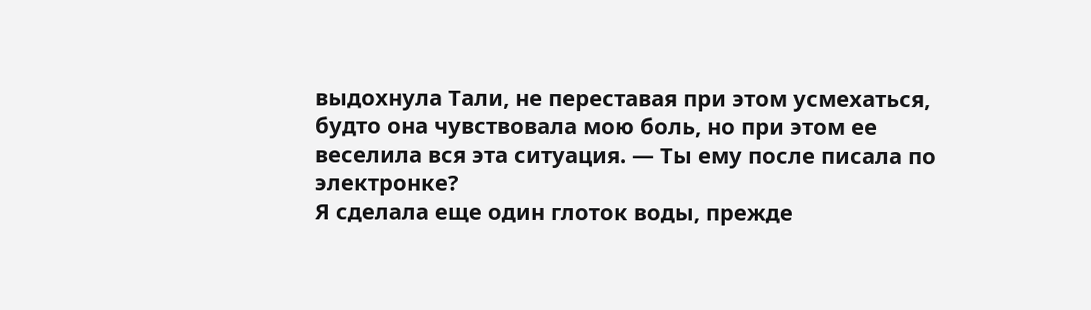выдохнула Тали, не переставая при этом усмехаться, будто она чувствовала мою боль, но при этом ее веселила вся эта ситуация. — Ты ему после писала по электронке?
Я сделала еще один глоток воды, прежде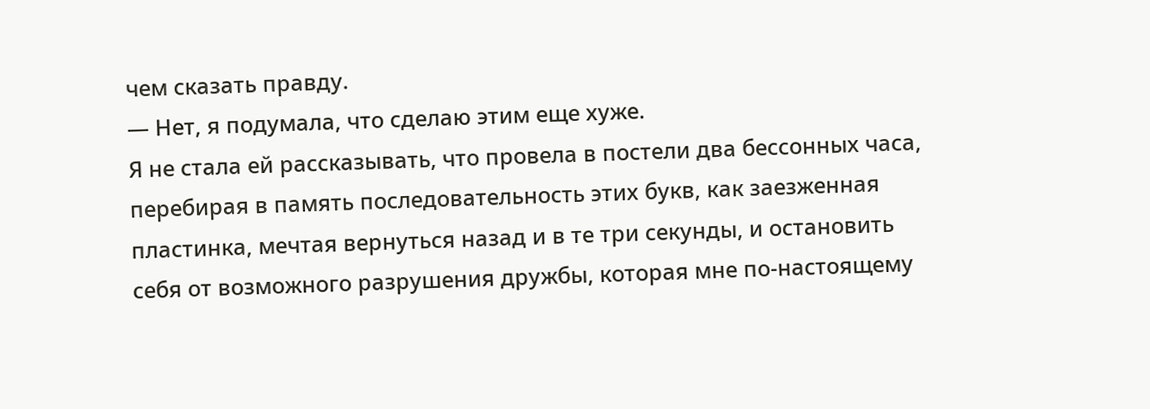чем сказать правду.
— Нет, я подумала, что сделаю этим еще хуже.
Я не стала ей рассказывать, что провела в постели два бессонных часа, перебирая в память последовательность этих букв, как заезженная пластинка, мечтая вернуться назад и в те три секунды, и остановить себя от возможного разрушения дружбы, которая мне по-настоящему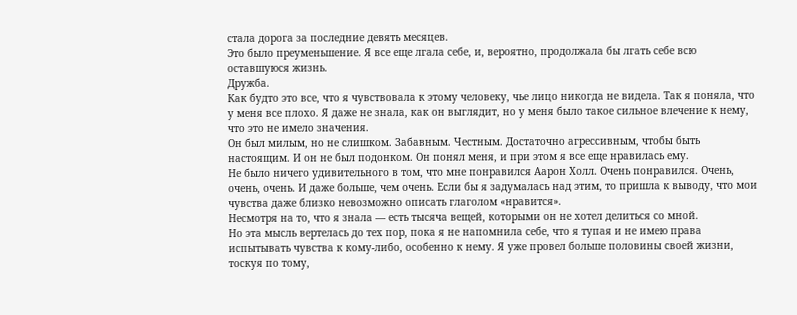стала дорога за последние девять месяцев.
Это было преуменьшение. Я все еще лгала себе, и, вероятно, продолжала бы лгать себе всю оставшуюся жизнь.
Дружба.
Как будто это все, что я чувствовала к этому человеку, чье лицо никогда не видела. Так я поняла, что у меня все плохо. Я даже не знала, как он выглядит, но у меня было такое сильное влечение к нему, что это не имело значения.
Он был милым, но не слишком. Забавным. Честным. Достаточно агрессивным, чтобы быть настоящим. И он не был подонком. Он понял меня, и при этом я все еще нравилась ему.
Не было ничего удивительного в том, что мне понравился Аарон Холл. Очень понравился. Очень, очень, очень. И даже больше, чем очень. Если бы я задумалась над этим, то пришла к выводу, что мои чувства даже близко невозможно описать глаголом «нравится».
Несмотря на то, что я знала — есть тысяча вещей, которыми он не хотел делиться со мной.
Но эта мысль вертелась до тех пор, пока я не напомнила себе, что я тупая и не имею права испытывать чувства к кому-либо, особенно к нему. Я уже провел больше половины своей жизни, тоскуя по тому,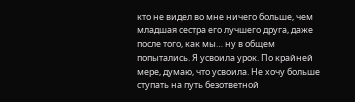кто не видел во мне ничего больше, чем младшая сестра его лучшего друга, даже после того, как мы… ну в общем попытались. Я усвоила урок. По крайней мере, думаю, что усвоила. Не хочу больше ступать на путь безответной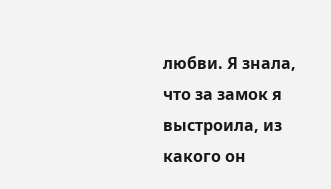любви. Я знала, что за замок я выстроила, из какого он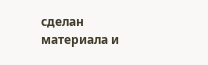сделан материала и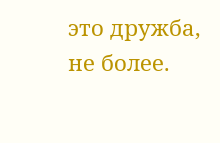это дружба, не более.